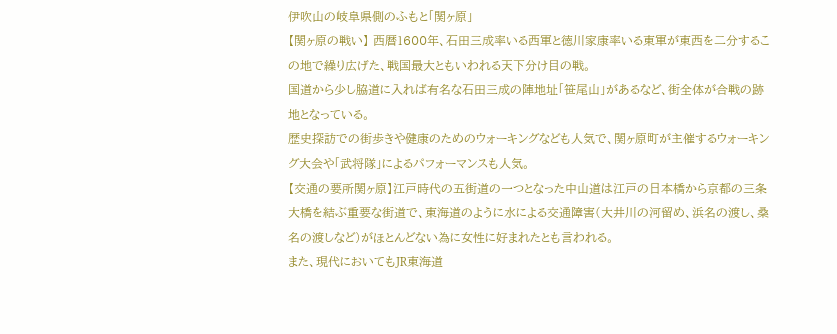伊吹山の岐阜県側のふもと「関ヶ原」
【関ヶ原の戦い】 西暦1600年、石田三成率いる西軍と徳川家康率いる東軍が東西を二分するこの地で繰り広げた、戦国最大ともいわれる天下分け目の戦。
国道から少し脇道に入れば有名な石田三成の陣地址「笹尾山」があるなど、街全体が合戦の跡地となっている。
歴史探訪での街歩きや健康のためのウォーキングなども人気で、関ヶ原町が主催するウォーキング大会や「武将隊」によるパフォーマンスも人気。
【交通の要所関ヶ原】江戸時代の五街道の一つとなった中山道は江戸の日本橋から京都の三条大橋を結ぶ重要な街道で、東海道のように水による交通障害(大井川の河留め、浜名の渡し、桑名の渡しなど)がほとんどない為に女性に好まれたとも言われる。
また、現代においてもJR東海道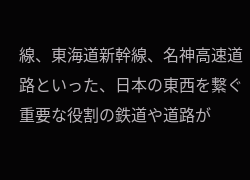線、東海道新幹線、名神高速道路といった、日本の東西を繋ぐ重要な役割の鉄道や道路が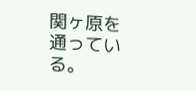関ヶ原を通っている。